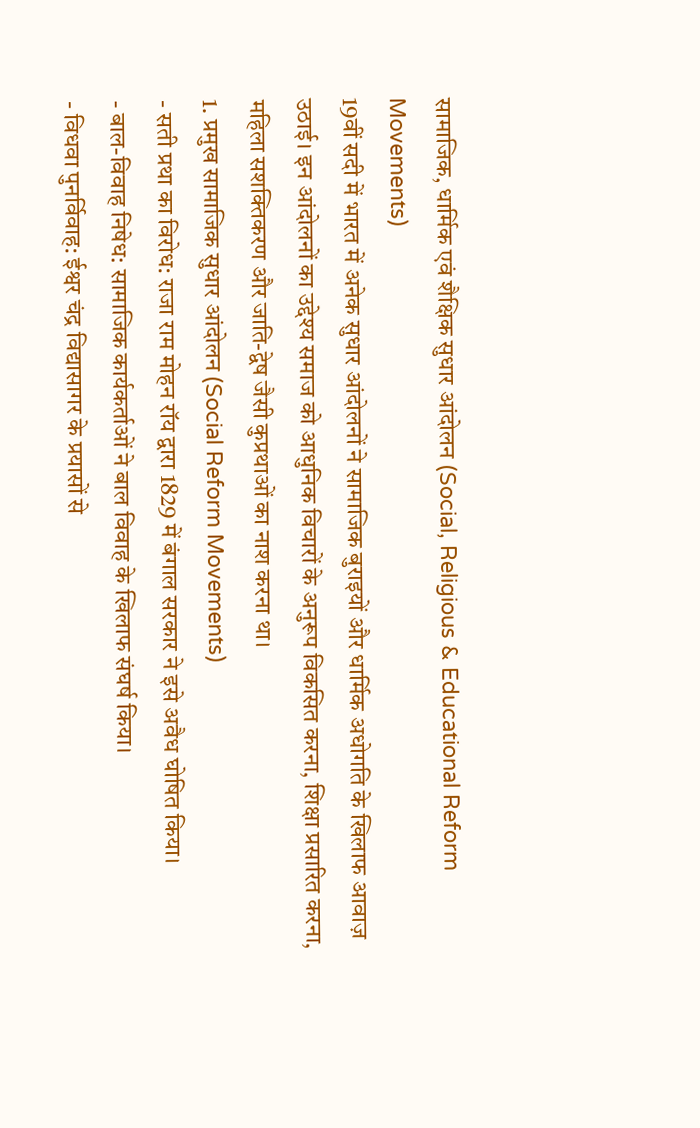सामाजिक, धार्मिक एवं शैक्षिक सुधार आंदोलन (Social, Religious & Educational Reform Movements)
19वीं सदी में भारत में अनेक सुधार आंदोलनों ने सामाजिक बुराइयों और धार्मिक अधोगति के खिलाफ आवाज़ उठाई। इन आंदोलनों का उद्देश्य समाज को आधुनिक विचारों के अनुरूप विकसित करना, शिक्षा प्रसारित करना, महिला सशक्तिकरण और जाति-द्वेष जैसी कुप्रथाओं का नाश करना था।
1. प्रमुख सामाजिक सुधार आंदोलन (Social Reform Movements)
- सती प्रथा का विरोध: राजा राम मोहन रॉय द्वारा 1829 में बंगाल सरकार ने इसे अवैध घोषित किया।
- बाल-विवाह निषेध: सामाजिक कार्यकर्ताओं ने बाल विवाह के खिलाफ संघर्ष किया।
- विधवा पुनर्विवाह: ईश्वर चंद्र विद्यासागर के प्रयासों से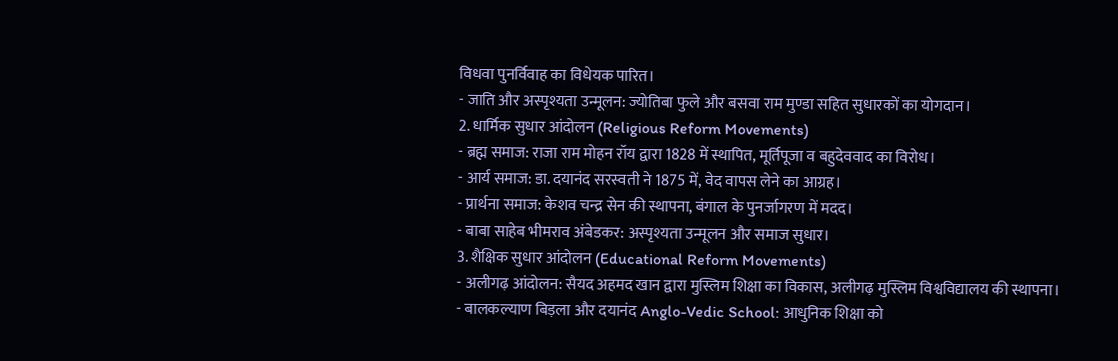विधवा पुनर्विवाह का विधेयक पारित।
- जाति और अस्पृश्यता उन्मूलन: ज्योतिबा फुले और बसवा राम मुण्डा सहित सुधारकों का योगदान।
2. धार्मिक सुधार आंदोलन (Religious Reform Movements)
- ब्रह्म समाज: राजा राम मोहन रॉय द्वारा 1828 में स्थापित, मूर्तिपूजा व बहुदेववाद का विरोध।
- आर्य समाज: डा. दयानंद सरस्वती ने 1875 में, वेद वापस लेने का आग्रह।
- प्रार्थना समाज: केशव चन्द्र सेन की स्थापना, बंगाल के पुनर्जागरण में मदद।
- बाबा साहेब भीमराव अंबेडकर: अस्पृश्यता उन्मूलन और समाज सुधार।
3. शैक्षिक सुधार आंदोलन (Educational Reform Movements)
- अलीगढ़ आंदोलन: सैयद अहमद खान द्वारा मुस्लिम शिक्षा का विकास, अलीगढ़ मुस्लिम विश्वविद्यालय की स्थापना।
- बालकल्याण बिड़ला और दयानंद Anglo-Vedic School: आधुनिक शिक्षा को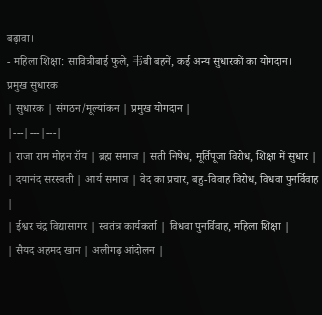बढ़ावा।
- महिला शिक्षा: सावित्रीबाई फुले, 韦बी बहनें, कई अन्य सुधारकों का योगदान।
प्रमुख सुधारक
| सुधारक | संगठन/मूल्यांकन | प्रमुख योगदान |
|---|---|---|
| राजा राम मोहन रॉय | ब्रह्म समाज | सती निषेध, मूर्तिपूजा विरोध, शिक्षा में सुधार |
| दयानंद सरस्वती | आर्य समाज | वेद का प्रचार, बहु-विवाह विरोध, विधवा पुनर्विवाह |
| ईश्वर चंद्र विद्यासागर | स्वतंत्र कार्यकर्ता | विधवा पुनर्विवाह, महिला शिक्षा |
| सैयद अहमद खान | अलीगढ़ आंदोलन |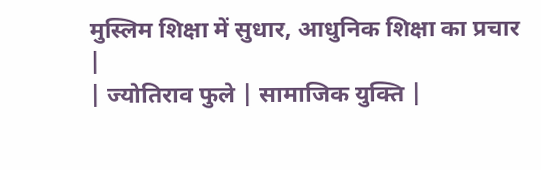मुस्लिम शिक्षा में सुधार, आधुनिक शिक्षा का प्रचार |
| ज्योतिराव फुले | सामाजिक युक्ति |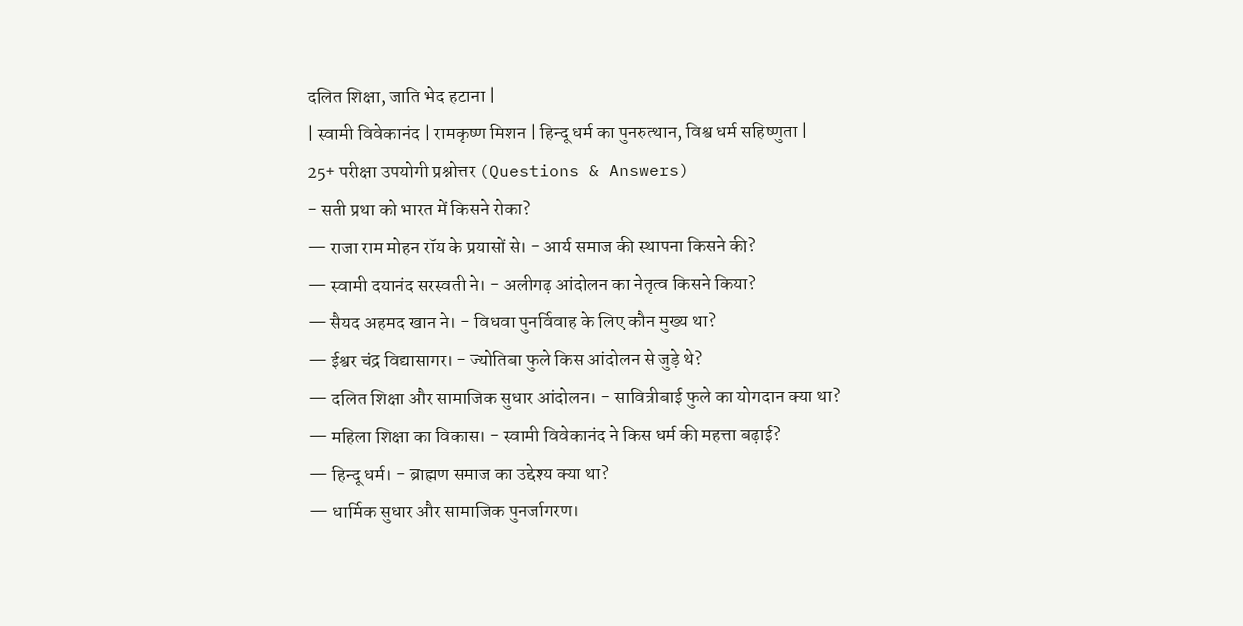दलित शिक्षा, जाति भेद हटाना |
| स्वामी विवेकानंद | रामकृष्ण मिशन | हिन्दू धर्म का पुनरुत्थान, विश्व धर्म सहिष्णुता |
25+ परीक्षा उपयोगी प्रश्नोत्तर (Questions & Answers)
- सती प्रथा को भारत में किसने रोका?
— राजा राम मोहन रॉय के प्रयासों से। - आर्य समाज की स्थापना किसने की?
— स्वामी दयानंद सरस्वती ने। - अलीगढ़ आंदोलन का नेतृत्व किसने किया?
— सैयद अहमद खान ने। - विधवा पुनर्विवाह के लिए कौन मुख्य था?
— ईश्वर चंद्र विद्यासागर। - ज्योतिबा फुले किस आंदोलन से जुड़े थे?
— दलित शिक्षा और सामाजिक सुधार आंदोलन। - सावित्रीबाई फुले का योगदान क्या था?
— महिला शिक्षा का विकास। - स्वामी विवेकानंद ने किस धर्म की महत्ता बढ़ाई?
— हिन्दू धर्म। - ब्राह्मण समाज का उद्देश्य क्या था?
— धार्मिक सुधार और सामाजिक पुनर्जागरण।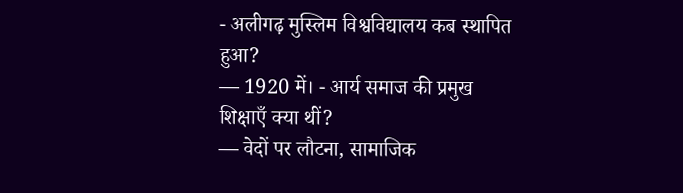- अलीगढ़ मुस्लिम विश्वविद्यालय कब स्थापित हुआ?
— 1920 में। - आर्य समाज की प्रमुख शिक्षाएँ क्या थीं?
— वेदों पर लौटना, सामाजिक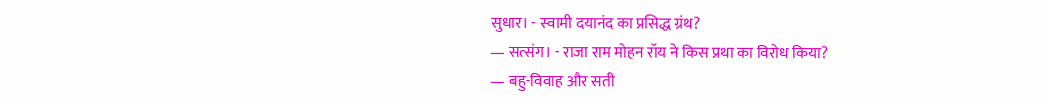सुधार। - स्वामी दयानंद का प्रसिद्ध ग्रंथ?
— सत्संग। - राजा राम मोहन रॉय ने किस प्रथा का विरोध किया?
— बहु-विवाह और सती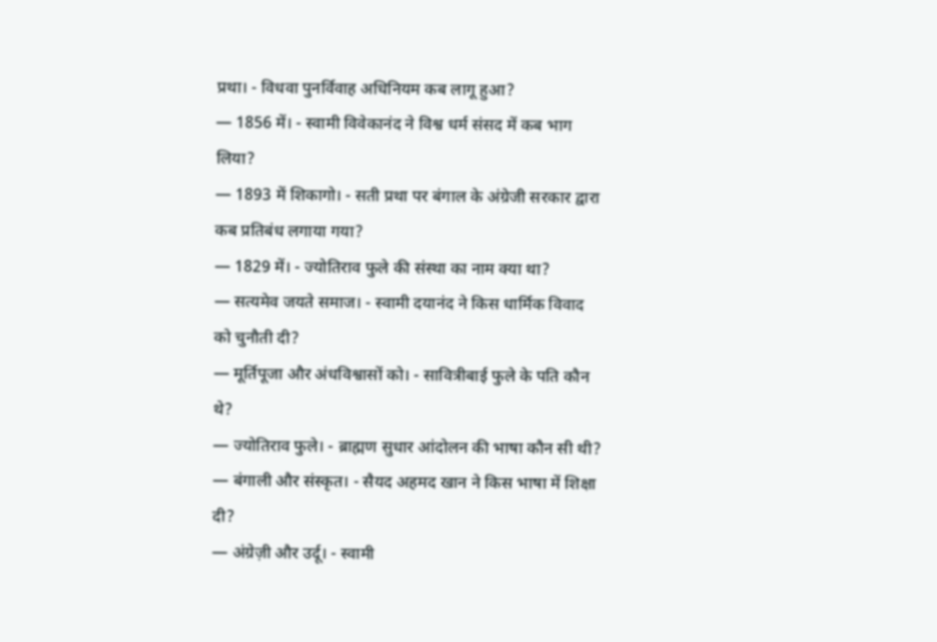प्रथा। - विधवा पुनर्विवाह अधिनियम कब लागू हुआ?
— 1856 में। - स्वामी विवेकानंद ने विश्व धर्म संसद में कब भाग लिया?
— 1893 में शिकागो। - सती प्रथा पर बंगाल के अंग्रेजी सरकार द्वारा कब प्रतिबंध लगाया गया?
— 1829 में। - ज्योतिराव फुले की संस्था का नाम क्या था?
— सत्यमेव जयते समाज। - स्वामी दयानंद ने किस धार्मिक विवाद को चुनौती दी?
— मूर्तिपूजा और अंधविश्वासों को। - सावित्रीबाई फुले के पति कौन थे?
— ज्योतिराव फुले। - ब्राह्मण सुधार आंदोलन की भाषा कौन सी थी?
— बंगाली और संस्कृत। - सैयद अहमद खान ने किस भाषा में शिक्षा दी?
— अंग्रेज़ी और उर्दू। - स्वामी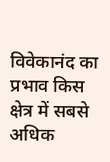विवेकानंद का प्रभाव किस क्षेत्र में सबसे अधिक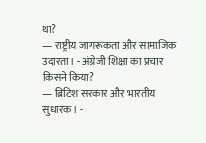था?
— राष्ट्रीय जागरूकता और सामाजिक उदारता। - अंग्रेजी शिक्षा का प्रचार किसने किया?
— ब्रिटिश सरकार और भारतीय सुधारक। -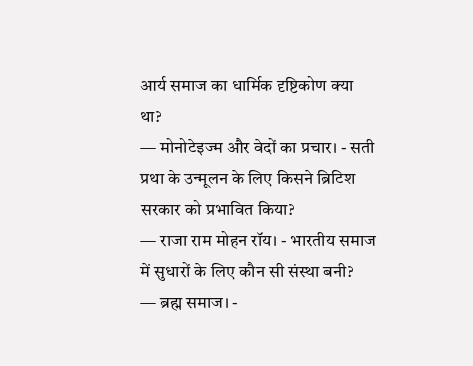आर्य समाज का धार्मिक दृष्टिकोण क्या था?
— मोनोटेइज्म और वेदों का प्रचार। - सती प्रथा के उन्मूलन के लिए किसने ब्रिटिश सरकार को प्रभावित किया?
— राजा राम मोहन रॉय। - भारतीय समाज में सुधारों के लिए कौन सी संस्था बनी?
— ब्रह्म समाज। -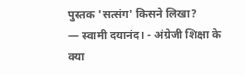पुस्तक 'सत्संग' किसने लिखा?
— स्वामी दयानंद। - अंग्रेजी शिक्षा के क्या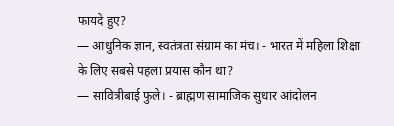फायदे हुए?
— आधुनिक ज्ञान, स्वतंत्रता संग्राम का मंच। - भारत में महिला शिक्षा के लिए सबसे पहला प्रयास कौन था?
— सावित्रीबाई फुले। - ब्राह्मण सामाजिक सुधार आंदोलन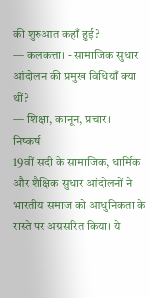की शुरुआत कहाँ हुई?
— कलकत्ता। - सामाजिक सुधार आंदोलन की प्रमुख विधियाँ क्या थीं?
— शिक्षा, कानून, प्रचार।
निष्कर्ष
19वीं सदी के सामाजिक, धार्मिक और शैक्षिक सुधार आंदोलनों ने भारतीय समाज को आधुनिकता के रास्ते पर अग्रसरित किया। ये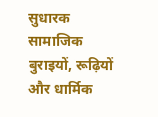सुधारक सामाजिक बुराइयों, रूढ़ियों और धार्मिक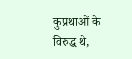कुप्रथाओं के विरुद्ध थे,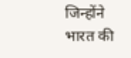जिन्होंने भारत की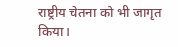राष्ट्रीय चेतना को भी जागृत किया।